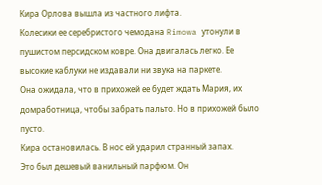Кира Орлова вышла из частного лифта.
Колесики ее серебристого чемодана Rimowa утонули в пушистом персидском ковре. Она двигалась легко. Ее высокие каблуки не издавали ни звука на паркете.
Она ожидала, что в прихожей ее будет ждать Мария, их домработница, чтобы забрать пальто. Но в прихожей было пусто.
Кира остановилась. В нос ей ударил странный запах.
Это был дешевый ванильный парфюм. Он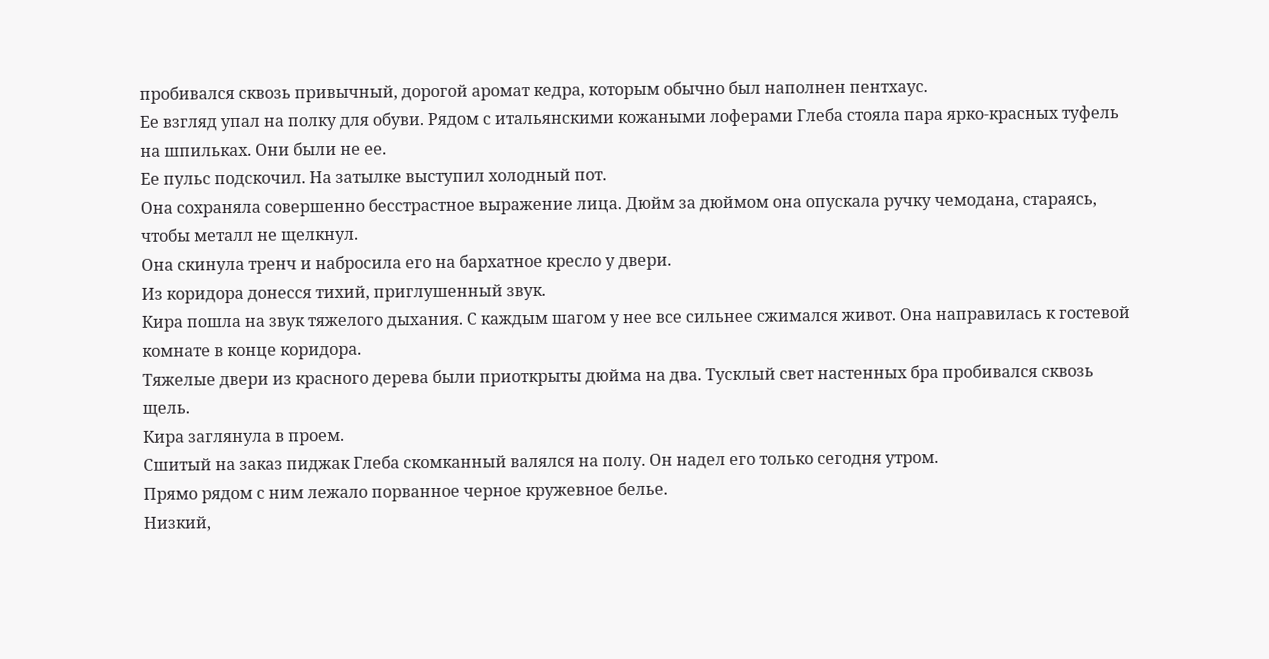пробивался сквозь привычный, дорогой аромат кедра, которым обычно был наполнен пентхаус.
Ее взгляд упал на полку для обуви. Рядом с итальянскими кожаными лоферами Глеба стояла пара ярко-красных туфель на шпильках. Они были не ее.
Ее пульс подскочил. На затылке выступил холодный пот.
Она сохраняла совершенно бесстрастное выражение лица. Дюйм за дюймом она опускала ручку чемодана, стараясь, чтобы металл не щелкнул.
Она скинула тренч и набросила его на бархатное кресло у двери.
Из коридора донесся тихий, приглушенный звук.
Кира пошла на звук тяжелого дыхания. С каждым шагом у нее все сильнее сжимался живот. Она направилась к гостевой комнате в конце коридора.
Тяжелые двери из красного дерева были приоткрыты дюйма на два. Тусклый свет настенных бра пробивался сквозь щель.
Кира заглянула в проем.
Сшитый на заказ пиджак Глеба скомканный валялся на полу. Он надел его только сегодня утром.
Прямо рядом с ним лежало порванное черное кружевное белье.
Низкий,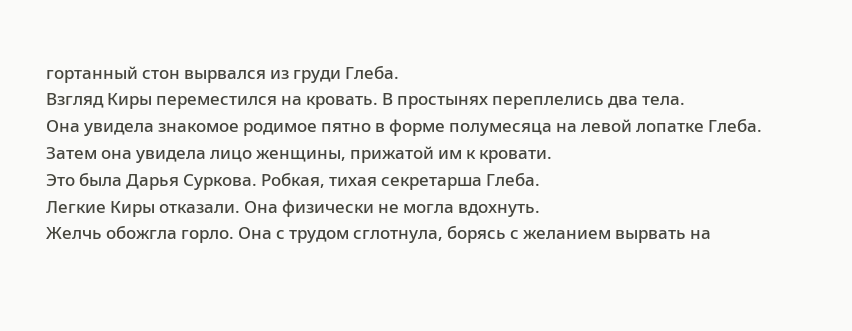гортанный стон вырвался из груди Глеба.
Взгляд Киры переместился на кровать. В простынях переплелись два тела.
Она увидела знакомое родимое пятно в форме полумесяца на левой лопатке Глеба.
Затем она увидела лицо женщины, прижатой им к кровати.
Это была Дарья Суркова. Робкая, тихая секретарша Глеба.
Легкие Киры отказали. Она физически не могла вдохнуть.
Желчь обожгла горло. Она с трудом сглотнула, борясь с желанием вырвать на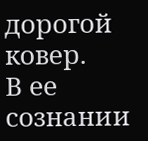дорогой ковер.
В ее сознании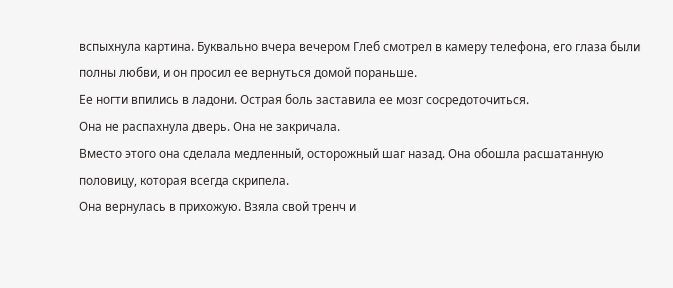вспыхнула картина. Буквально вчера вечером Глеб смотрел в камеру телефона, его глаза были полны любви, и он просил ее вернуться домой пораньше.
Ее ногти впились в ладони. Острая боль заставила ее мозг сосредоточиться.
Она не распахнула дверь. Она не закричала.
Вместо этого она сделала медленный, осторожный шаг назад. Она обошла расшатанную половицу, которая всегда скрипела.
Она вернулась в прихожую. Взяла свой тренч и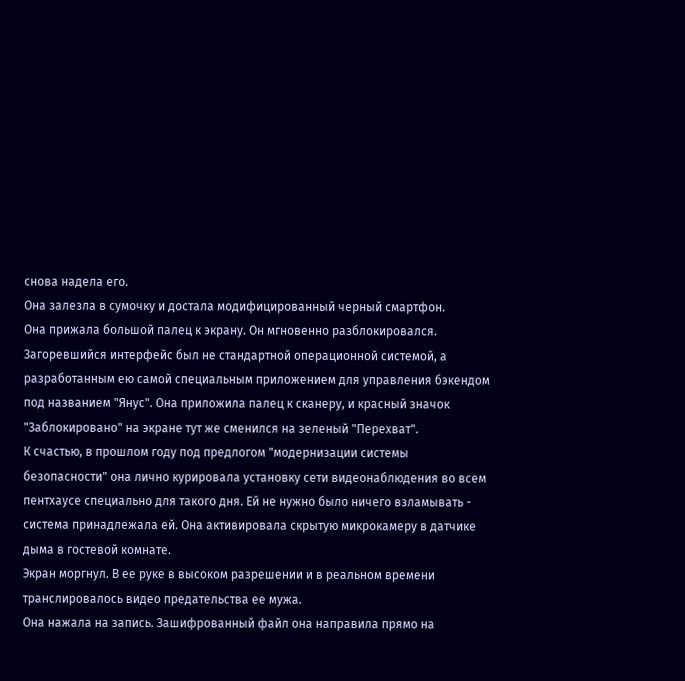снова надела его.
Она залезла в сумочку и достала модифицированный черный смартфон.
Она прижала большой палец к экрану. Он мгновенно разблокировался. Загоревшийся интерфейс был не стандартной операционной системой, а разработанным ею самой специальным приложением для управления бэкендом под названием "Янус". Она приложила палец к сканеру, и красный значок "Заблокировано" на экране тут же сменился на зеленый "Перехват".
К счастью, в прошлом году под предлогом "модернизации системы безопасности" она лично курировала установку сети видеонаблюдения во всем пентхаусе специально для такого дня. Ей не нужно было ничего взламывать - система принадлежала ей. Она активировала скрытую микрокамеру в датчике дыма в гостевой комнате.
Экран моргнул. В ее руке в высоком разрешении и в реальном времени транслировалось видео предательства ее мужа.
Она нажала на запись. Зашифрованный файл она направила прямо на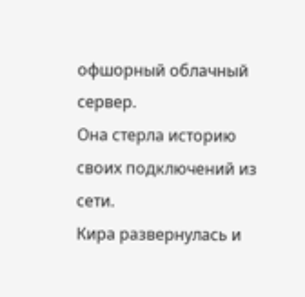офшорный облачный сервер.
Она стерла историю своих подключений из сети.
Кира развернулась и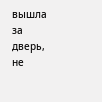вышла за дверь, не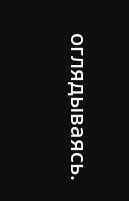оглядываясь.